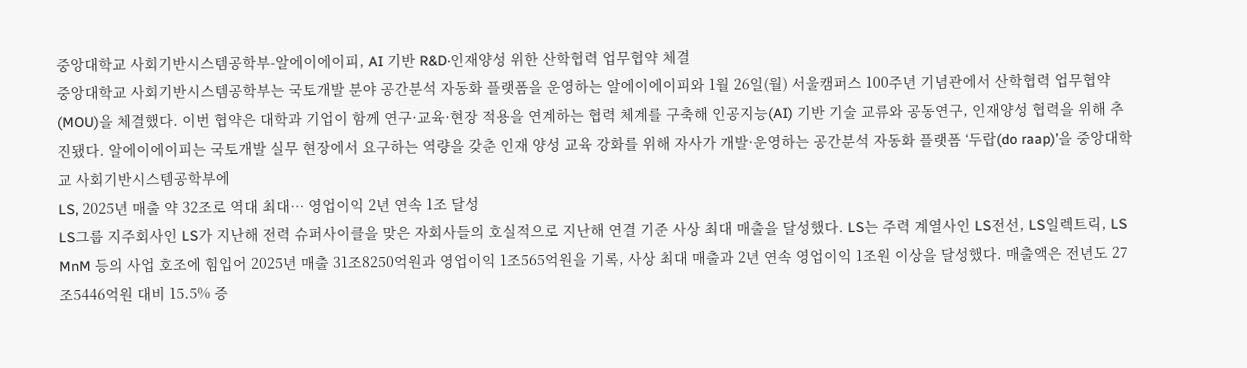중앙대학교 사회기반시스템공학부-알에이에이피, AI 기반 R&D·인재양성 위한 산학협력 업무협약 체결
중앙대학교 사회기반시스템공학부는 국토개발 분야 공간분석 자동화 플랫폼을 운영하는 알에이에이피와 1월 26일(월) 서울캠퍼스 100주년 기념관에서 산학협력 업무협약(MOU)을 체결했다. 이번 협약은 대학과 기업이 함께 연구·교육·현장 적용을 연계하는 협력 체계를 구축해 인공지능(AI) 기반 기술 교류와 공동연구, 인재양성 협력을 위해 추진됐다. 알에이에이피는 국토개발 실무 현장에서 요구하는 역량을 갖춘 인재 양성 교육 강화를 위해 자사가 개발·운영하는 공간분석 자동화 플랫폼 ‘두랍(do raap)’을 중앙대학교 사회기반시스템공학부에
LS, 2025년 매출 약 32조로 역대 최대… 영업이익 2년 연속 1조 달성
LS그룹 지주회사인 LS가 지난해 전력 슈퍼사이클을 맞은 자회사들의 호실적으로 지난해 연결 기준 사상 최대 매출을 달성했다. LS는 주력 계열사인 LS전선, LS일렉트릭, LS MnM 등의 사업 호조에 힘입어 2025년 매출 31조8250억원과 영업이익 1조565억원을 기록, 사상 최대 매출과 2년 연속 영업이익 1조원 이상을 달성했다. 매출액은 전년도 27조5446억원 대비 15.5% 증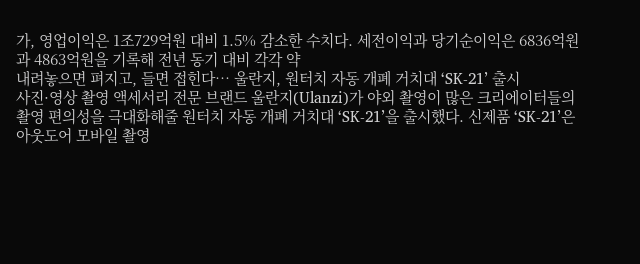가, 영업이익은 1조729억원 대비 1.5% 감소한 수치다. 세전이익과 당기순이익은 6836억원과 4863억원을 기록해 전년 동기 대비 각각 약
내려놓으면 펴지고, 들면 접힌다… 울란지, 원터치 자동 개폐 거치대 ‘SK-21’ 출시
사진·영상 촬영 액세서리 전문 브랜드 울란지(Ulanzi)가 야외 촬영이 많은 크리에이터들의 촬영 편의성을 극대화해줄 원터치 자동 개폐 거치대 ‘SK-21’을 출시했다. 신제품 ‘SK-21’은 아웃도어 모바일 촬영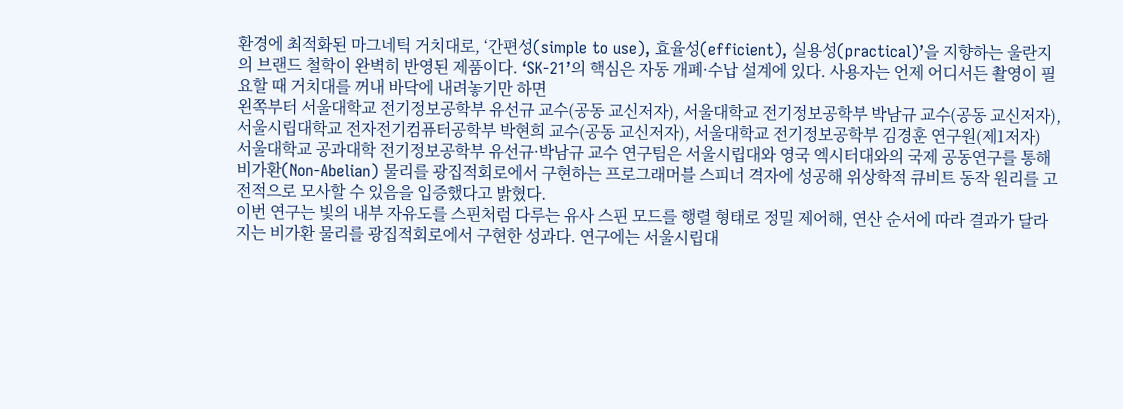환경에 최적화된 마그네틱 거치대로, ‘간편성(simple to use), 효율성(efficient), 실용성(practical)’을 지향하는 울란지의 브랜드 철학이 완벽히 반영된 제품이다. ‘SK-21’의 핵심은 자동 개폐·수납 설계에 있다. 사용자는 언제 어디서든 촬영이 필요할 때 거치대를 꺼내 바닥에 내려놓기만 하면
왼쪽부터 서울대학교 전기정보공학부 유선규 교수(공동 교신저자), 서울대학교 전기정보공학부 박남규 교수(공동 교신저자), 서울시립대학교 전자전기컴퓨터공학부 박현희 교수(공동 교신저자), 서울대학교 전기정보공학부 김경훈 연구원(제1저자)
서울대학교 공과대학 전기정보공학부 유선규·박남규 교수 연구팀은 서울시립대와 영국 엑시터대와의 국제 공동연구를 통해 비가환(Non-Abelian) 물리를 광집적회로에서 구현하는 프로그래머블 스피너 격자에 성공해 위상학적 큐비트 동작 원리를 고전적으로 모사할 수 있음을 입증했다고 밝혔다.
이번 연구는 빛의 내부 자유도를 스핀처럼 다루는 유사 스핀 모드를 행렬 형태로 정밀 제어해, 연산 순서에 따라 결과가 달라지는 비가환 물리를 광집적회로에서 구현한 성과다. 연구에는 서울시립대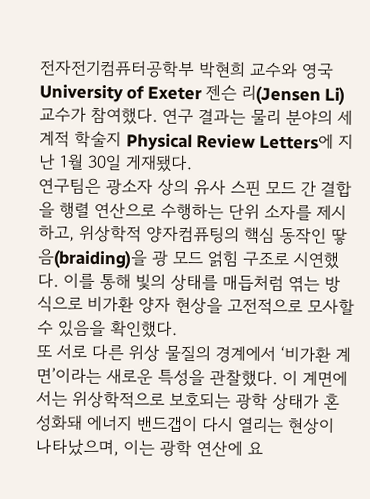전자전기컴퓨터공학부 박현희 교수와 영국 University of Exeter 젠슨 리(Jensen Li) 교수가 참여했다. 연구 결과는 물리 분야의 세계적 학술지 Physical Review Letters에 지난 1월 30일 게재됐다.
연구팀은 광소자 상의 유사 스핀 모드 간 결합을 행렬 연산으로 수행하는 단위 소자를 제시하고, 위상학적 양자컴퓨팅의 핵심 동작인 땋음(braiding)을 광 모드 얽힘 구조로 시연했다. 이를 통해 빛의 상태를 매듭처럼 엮는 방식으로 비가환 양자 현상을 고전적으로 모사할 수 있음을 확인했다.
또 서로 다른 위상 물질의 경계에서 ‘비가환 계면’이라는 새로운 특성을 관찰했다. 이 계면에서는 위상학적으로 보호되는 광학 상태가 혼성화돼 에너지 밴드갭이 다시 열리는 현상이 나타났으며, 이는 광학 연산에 요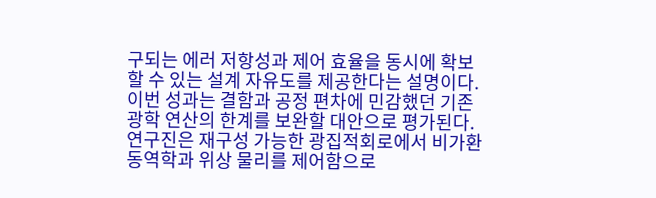구되는 에러 저항성과 제어 효율을 동시에 확보할 수 있는 설계 자유도를 제공한다는 설명이다.
이번 성과는 결함과 공정 편차에 민감했던 기존 광학 연산의 한계를 보완할 대안으로 평가된다. 연구진은 재구성 가능한 광집적회로에서 비가환 동역학과 위상 물리를 제어함으로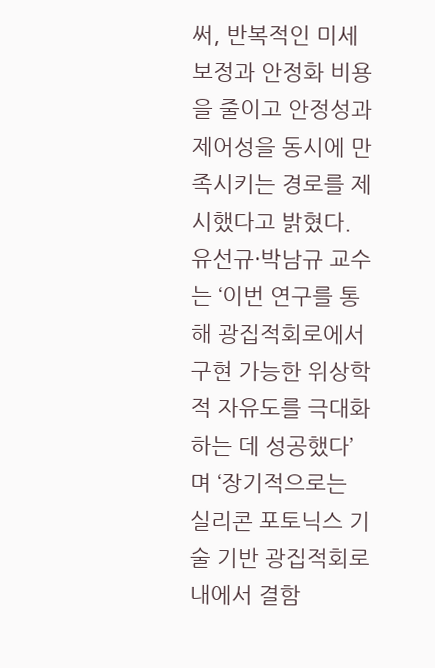써, 반복적인 미세 보정과 안정화 비용을 줄이고 안정성과 제어성을 동시에 만족시키는 경로를 제시했다고 밝혔다.
유선규·박남규 교수는 ‘이번 연구를 통해 광집적회로에서 구현 가능한 위상학적 자유도를 극대화하는 데 성공했다’며 ‘장기적으로는 실리콘 포토닉스 기술 기반 광집적회로 내에서 결함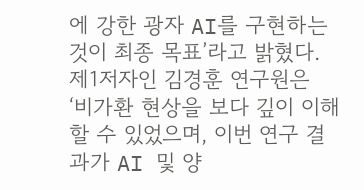에 강한 광자 AI를 구현하는 것이 최종 목표’라고 밝혔다. 제1저자인 김경훈 연구원은 ‘비가환 현상을 보다 깊이 이해할 수 있었으며, 이번 연구 결과가 AI 및 양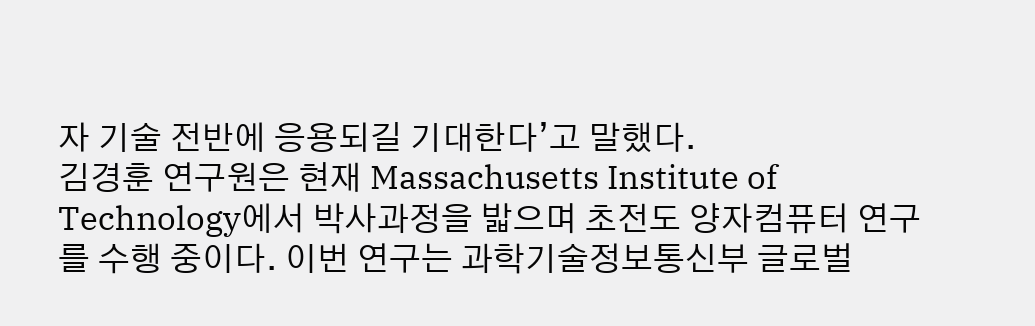자 기술 전반에 응용되길 기대한다’고 말했다.
김경훈 연구원은 현재 Massachusetts Institute of Technology에서 박사과정을 밟으며 초전도 양자컴퓨터 연구를 수행 중이다. 이번 연구는 과학기술정보통신부 글로벌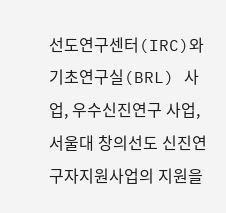선도연구센터(IRC)와 기초연구실(BRL) 사업, 우수신진연구 사업, 서울대 창의선도 신진연구자지원사업의 지원을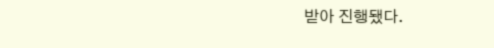받아 진행됐다.